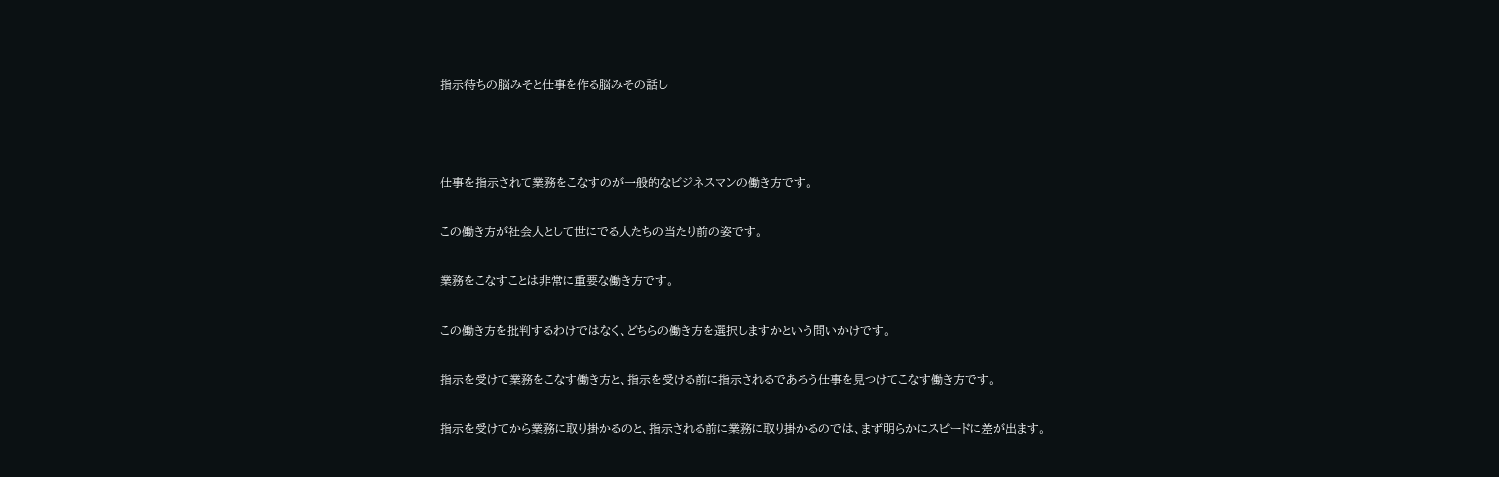指示待ちの脳みそと仕事を作る脳みその話し



仕事を指示されて業務をこなすのが一般的なビジネスマンの働き方です。

この働き方が社会人として世にでる人たちの当たり前の姿です。

業務をこなすことは非常に重要な働き方です。

この働き方を批判するわけではなく、どちらの働き方を選択しますかという問いかけです。

指示を受けて業務をこなす働き方と、指示を受ける前に指示されるであろう仕事を見つけてこなす働き方です。

指示を受けてから業務に取り掛かるのと、指示される前に業務に取り掛かるのでは、まず明らかにスピードに差が出ます。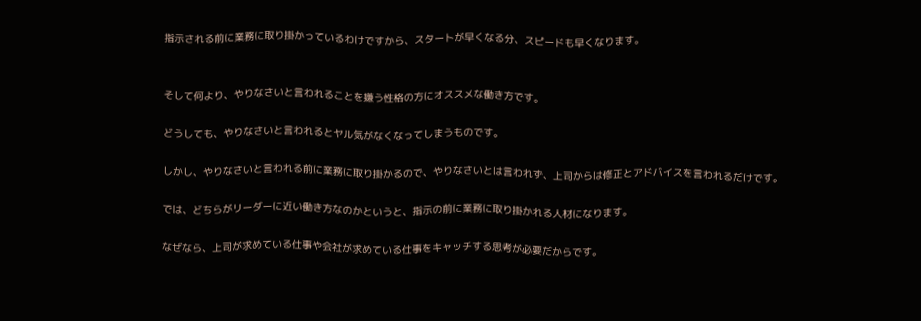指示される前に業務に取り掛かっているわけですから、スタートが早くなる分、スピードも早くなります。


そして何より、やりなさいと言われることを嫌う性格の方にオススメな働き方です。

どうしても、やりなさいと言われるとヤル気がなくなってしまうものです。

しかし、やりなさいと言われる前に業務に取り掛かるので、やりなさいとは言われず、上司からは修正とアドバイスを言われるだけです。

では、どちらがリーダーに近い働き方なのかというと、指示の前に業務に取り掛かれる人材になります。

なぜなら、上司が求めている仕事や会社が求めている仕事をキャッチする思考が必要だからです。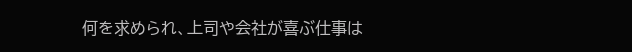何を求められ、上司や会社が喜ぶ仕事は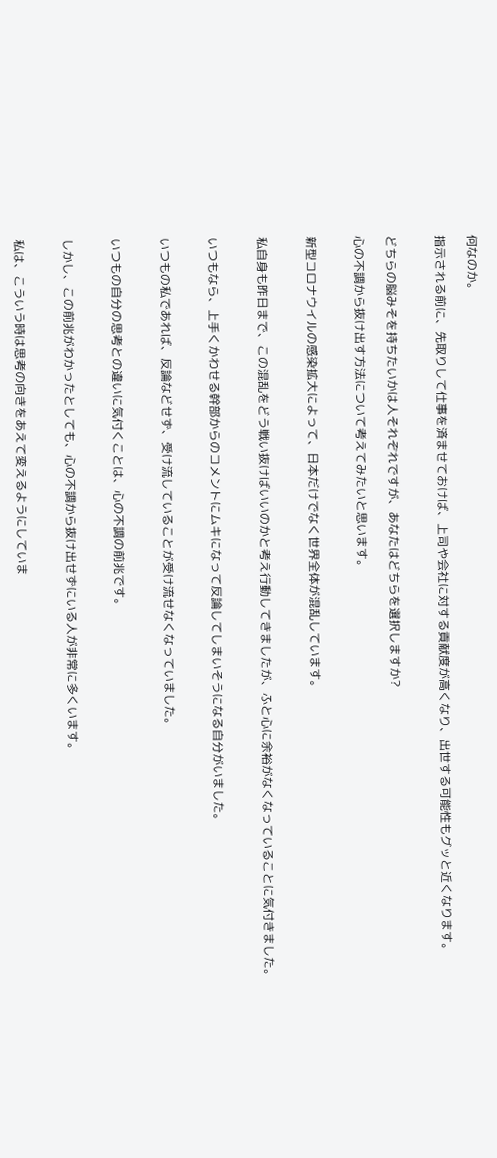何なのか。

指示される前に、先取りして仕事を済ませておけば、上司や会社に対する貢献度が高くなり、出世する可能性もグッと近くなります。


どちらの脳みそを持ちたいかは人それぞれですが、あなたはどちらを選択しますか?

心の不調から抜け出す方法について考えてみたいと思います。


新型コロナウイルの感染拡大によって、日本だけでなく世界全体が混乱しています。


私自身も昨日まで、この混乱をどう戦い抜けばいいのかと考え行動してきましたが、ふと心に余裕がなくなっていることに気付きました。


いつもなら、上手くかわせる幹部からのコメントにムキになって反論してしまいそうになる自分がいました。


いつもの私であれば、反論などせず、受け流していることが受け流せなくなっていました。


いつもの自分の思考との違いに気付くことは、心の不調の前兆です。


しかし、この前兆がわかったとしても、心の不調から抜け出せずにいる人が非常に多くいます。


私は、こういう時は思考の向きをあえて変えるようにしていま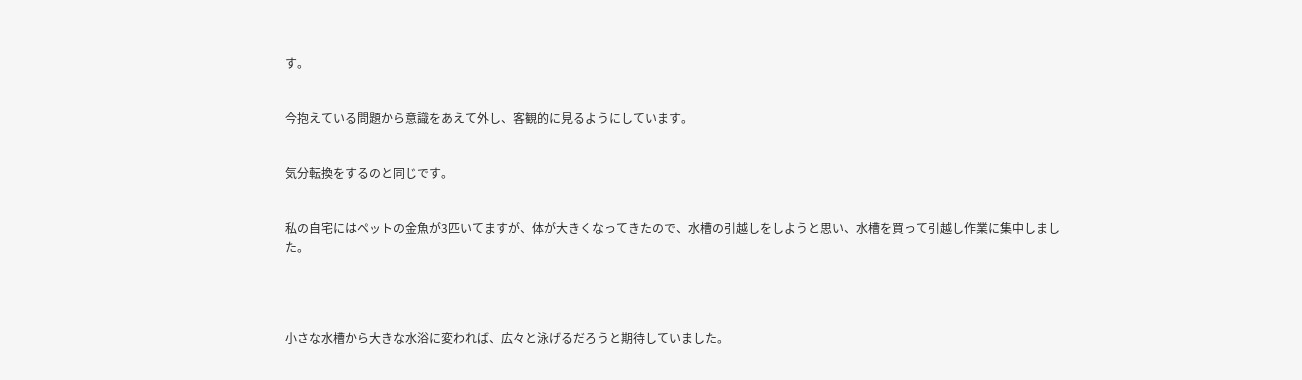す。


今抱えている問題から意識をあえて外し、客観的に見るようにしています。


気分転換をするのと同じです。


私の自宅にはペットの金魚が3匹いてますが、体が大きくなってきたので、水槽の引越しをしようと思い、水槽を買って引越し作業に集中しました。




小さな水槽から大きな水浴に変われば、広々と泳げるだろうと期待していました。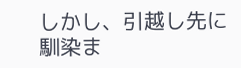しかし、引越し先に馴染ま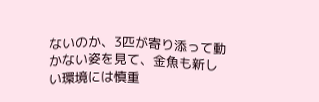ないのか、3匹が寄り添って動かない姿を見て、金魚も新しい環境には慎重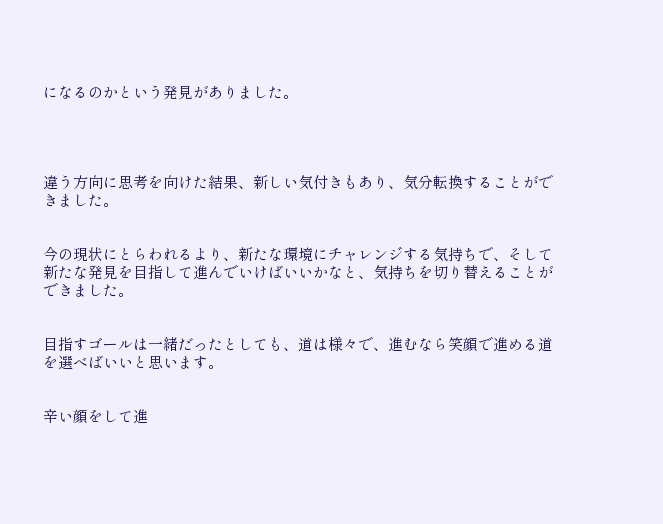になるのかという発見がありました。




違う方向に思考を向けた結果、新しい気付きもあり、気分転換することができました。


今の現状にとらわれるより、新たな環境にチャレンジする気持ちで、そして新たな発見を目指して進んでいけばいいかなと、気持ちを切り替えることができました。


目指すゴールは一緒だったとしても、道は様々で、進むなら笑顔で進める道を選べばいいと思います。


辛い顔をして進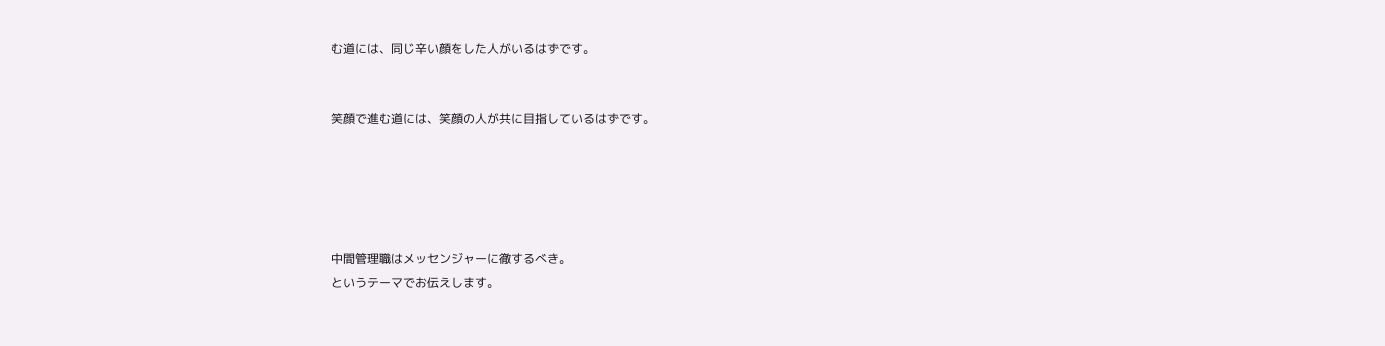む道には、同じ辛い顔をした人がいるはずです。


笑顔で進む道には、笑顔の人が共に目指しているはずです。





中間管理職はメッセンジャーに徹するべき。
というテーマでお伝えします。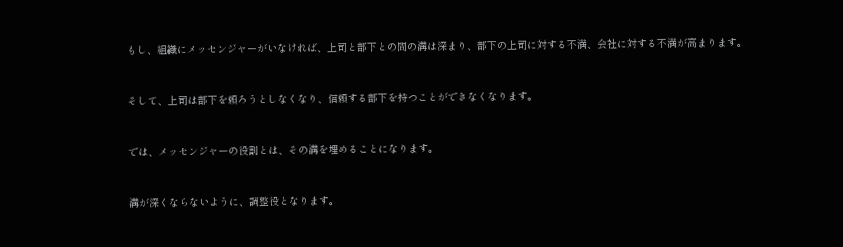もし、組織にメッセンジャーがいなければ、上司と部下との間の溝は深まり、部下の上司に対する不満、会社に対する不満が高まります。


そして、上司は部下を頼ろうとしなくなり、信頼する部下を持つことができなくなります。


では、メッセンジャーの役割とは、その溝を埋めることになります。


溝が深くならないように、調整役となります。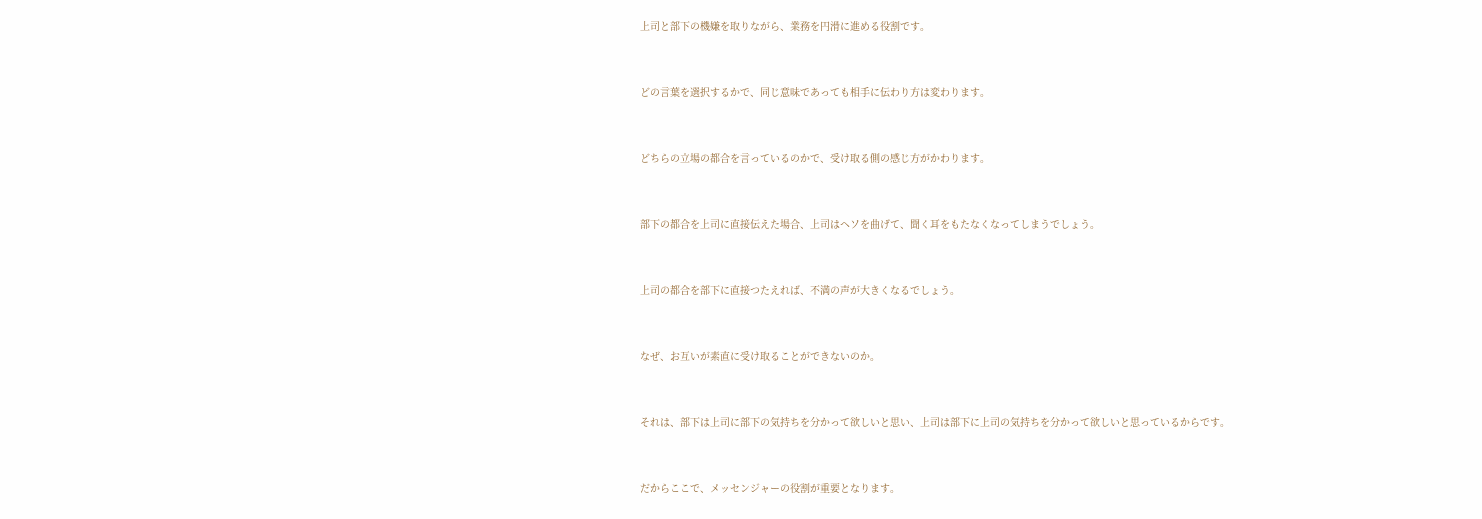上司と部下の機嫌を取りながら、業務を円滑に進める役割です。


どの言葉を選択するかで、同じ意味であっても相手に伝わり方は変わります。


どちらの立場の都合を言っているのかで、受け取る側の感じ方がかわります。


部下の都合を上司に直接伝えた場合、上司はヘソを曲げて、聞く耳をもたなくなってしまうでしょう。


上司の都合を部下に直接つたえれば、不満の声が大きくなるでしょう。


なぜ、お互いが素直に受け取ることができないのか。


それは、部下は上司に部下の気持ちを分かって欲しいと思い、上司は部下に上司の気持ちを分かって欲しいと思っているからです。


だからここで、メッセンジャーの役割が重要となります。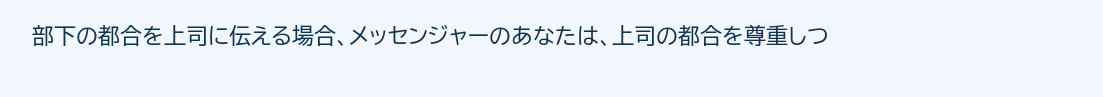部下の都合を上司に伝える場合、メッセンジャーのあなたは、上司の都合を尊重しつ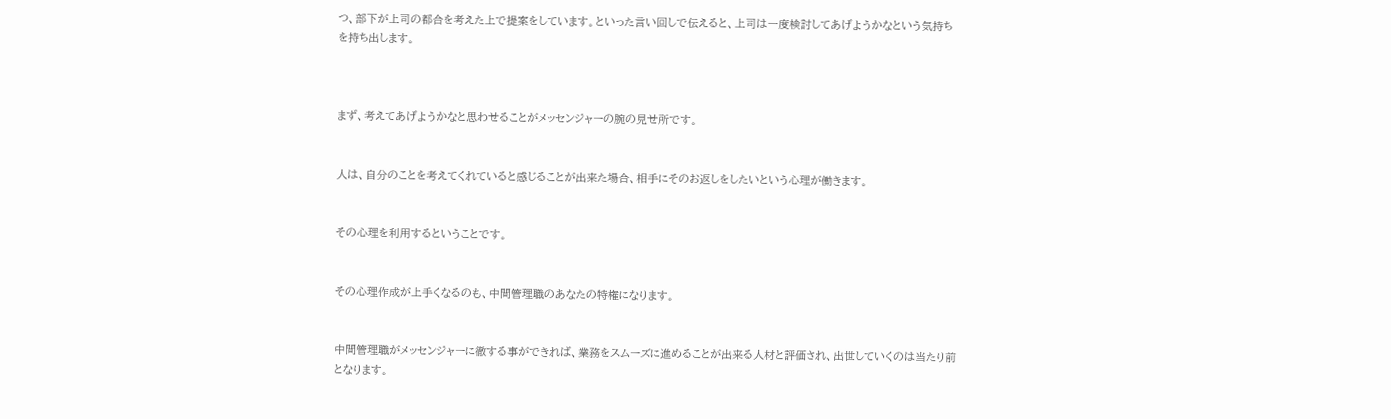つ、部下が上司の都合を考えた上で提案をしています。といった言い回しで伝えると、上司は一度検討してあげようかなという気持ちを持ち出します。



まず、考えてあげようかなと思わせることがメッセンジャーの腕の見せ所です。


人は、自分のことを考えてくれていると感じることが出来た場合、相手にそのお返しをしたいという心理が働きます。


その心理を利用するということです。


その心理作成が上手くなるのも、中間管理職のあなたの特権になります。


中間管理職がメッセンジャーに徹する事ができれば、業務をスムーズに進めることが出来る人材と評価され、出世していくのは当たり前となります。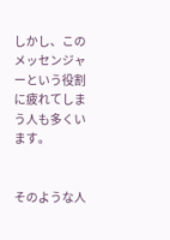しかし、このメッセンジャーという役割に疲れてしまう人も多くいます。


そのような人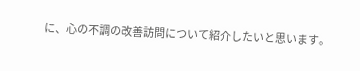に、心の不調の改善訪問について紹介したいと思います。